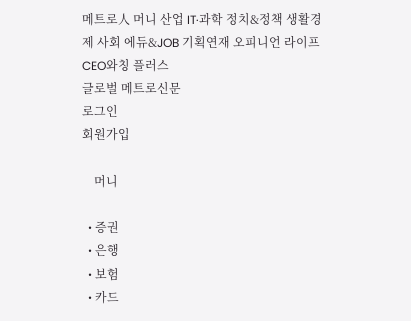메트로人 머니 산업 IT·과학 정치&정책 생활경제 사회 에듀&JOB 기획연재 오피니언 라이프 CEO와칭 플러스
글로벌 메트로신문
로그인
회원가입

    머니

  • 증권
  • 은행
  • 보험
  • 카드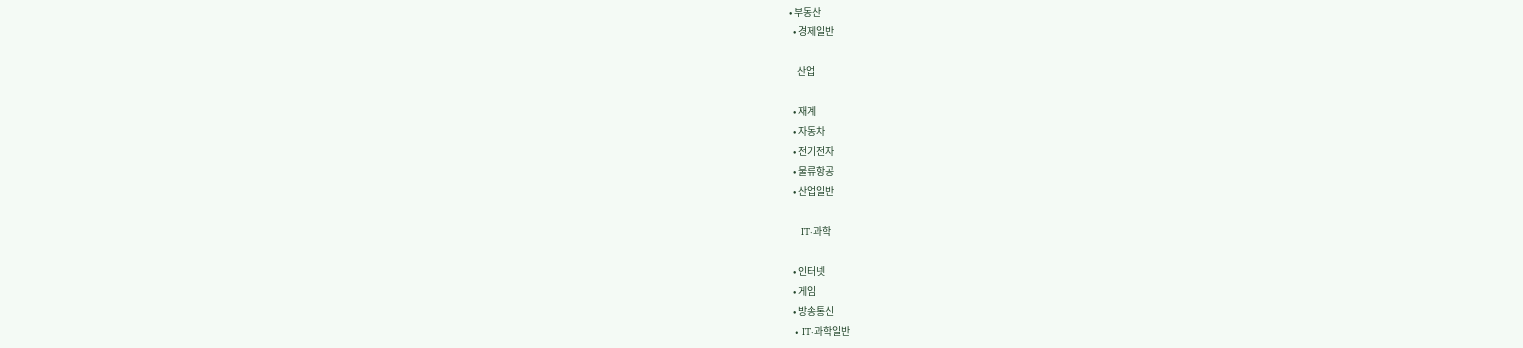• 부동산
  • 경제일반

    산업

  • 재계
  • 자동차
  • 전기전자
  • 물류항공
  • 산업일반

    IT·과학

  • 인터넷
  • 게임
  • 방송통신
  • IT·과학일반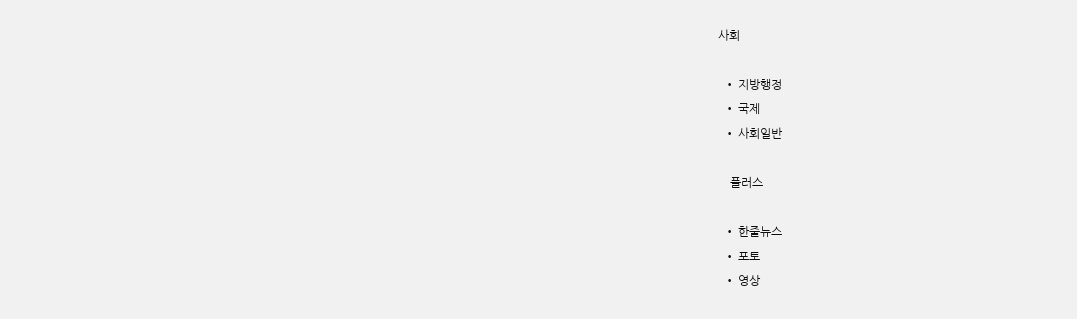사회

  • 지방행정
  • 국제
  • 사회일반

    플러스

  • 한줄뉴스
  • 포토
  • 영상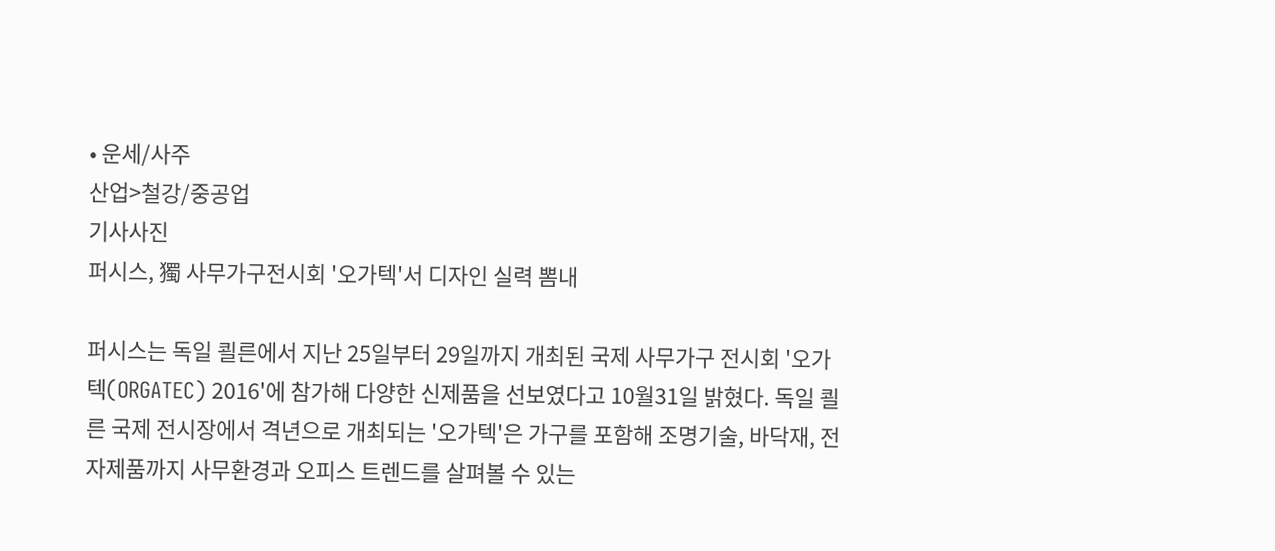• 운세/사주
산업>철강/중공업
기사사진
퍼시스, 獨 사무가구전시회 '오가텍'서 디자인 실력 뽐내

퍼시스는 독일 쾰른에서 지난 25일부터 29일까지 개최된 국제 사무가구 전시회 '오가텍(ORGATEC) 2016'에 참가해 다양한 신제품을 선보였다고 10월31일 밝혔다. 독일 쾰른 국제 전시장에서 격년으로 개최되는 '오가텍'은 가구를 포함해 조명기술, 바닥재, 전자제품까지 사무환경과 오피스 트렌드를 살펴볼 수 있는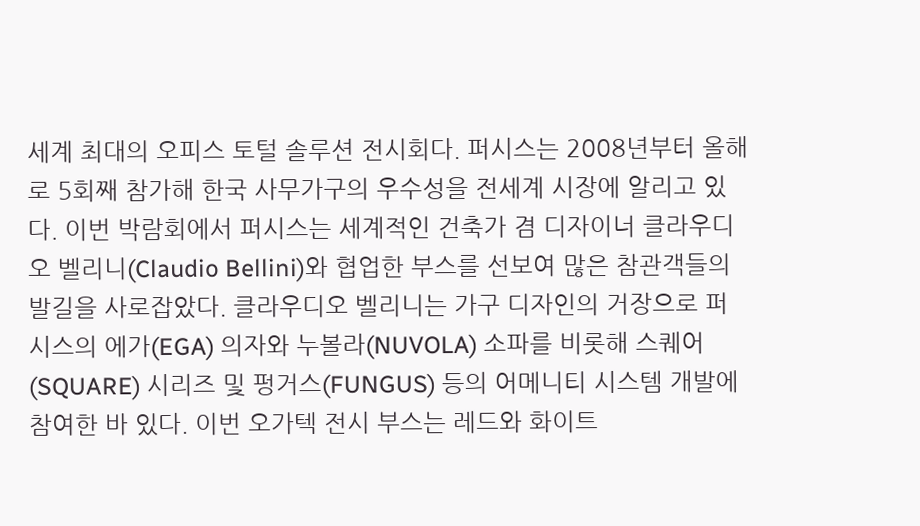세계 최대의 오피스 토털 솔루션 전시회다. 퍼시스는 2008년부터 올해로 5회째 참가해 한국 사무가구의 우수성을 전세계 시장에 알리고 있다. 이번 박람회에서 퍼시스는 세계적인 건축가 겸 디자이너 클라우디오 벨리니(Claudio Bellini)와 협업한 부스를 선보여 많은 참관객들의 발길을 사로잡았다. 클라우디오 벨리니는 가구 디자인의 거장으로 퍼시스의 에가(EGA) 의자와 누볼라(NUVOLA) 소파를 비롯해 스퀘어(SQUARE) 시리즈 및 펑거스(FUNGUS) 등의 어메니티 시스템 개발에 참여한 바 있다. 이번 오가텍 전시 부스는 레드와 화이트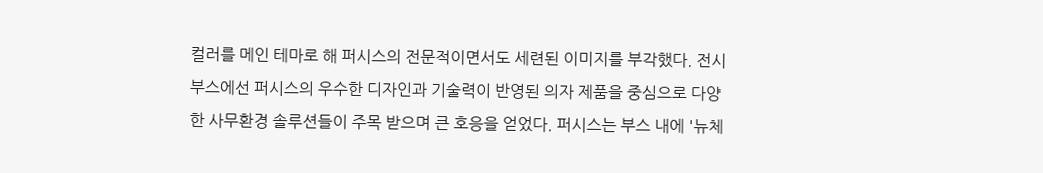컬러를 메인 테마로 해 퍼시스의 전문적이면서도 세련된 이미지를 부각했다. 전시 부스에선 퍼시스의 우수한 디자인과 기술력이 반영된 의자 제품을 중심으로 다양한 사무환경 솔루션들이 주목 받으며 큰 호응을 얻었다. 퍼시스는 부스 내에 '뉴체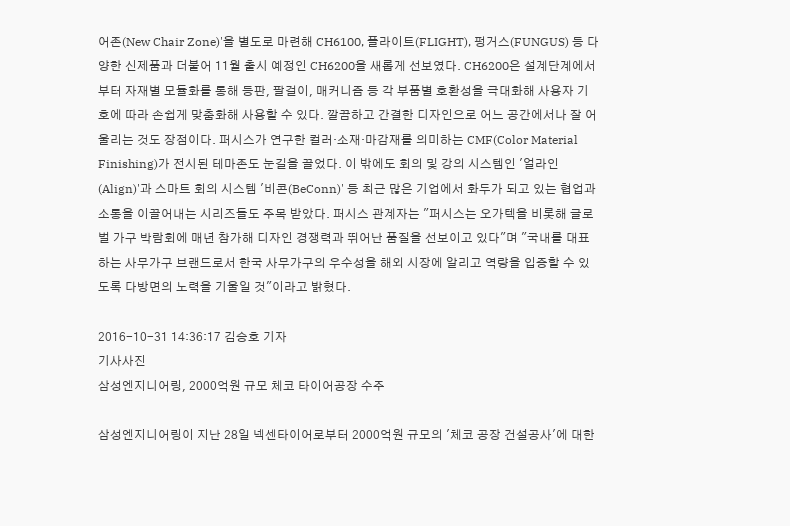어존(New Chair Zone)'을 별도로 마련해 CH6100, 플라이트(FLIGHT), 펑거스(FUNGUS) 등 다양한 신제품과 더불어 11월 출시 예정인 CH6200을 새롭게 선보였다. CH6200은 설계단계에서부터 자재별 모듈화를 통해 등판, 팔걸이, 매커니즘 등 각 부품별 호환성을 극대화해 사용자 기호에 따라 손쉽게 맞춤화해 사용할 수 있다. 깔끔하고 간결한 디자인으로 어느 공간에서나 잘 어울리는 것도 장점이다. 퍼시스가 연구한 컬러·소재·마감재를 의미하는 CMF(Color Material Finishing)가 전시된 테마존도 눈길을 끌었다. 이 밖에도 회의 및 강의 시스템인 '얼라인(Align)'과 스마트 회의 시스템 '비콘(BeConn)' 등 최근 많은 기업에서 화두가 되고 있는 협업과 소통을 이끌어내는 시리즈들도 주목 받았다. 퍼시스 관계자는 "퍼시스는 오가텍을 비롯해 글로벌 가구 박람회에 매년 참가해 디자인 경쟁력과 뛰어난 품질을 선보이고 있다"며 "국내를 대표하는 사무가구 브랜드로서 한국 사무가구의 우수성을 해외 시장에 알리고 역량을 입증할 수 있도록 다방면의 노력을 기울일 것"이라고 밝혔다.

2016-10-31 14:36:17 김승호 기자
기사사진
삼성엔지니어링, 2000억원 규모 체코 타이어공장 수주

삼성엔지니어링이 지난 28일 넥센타이어로부터 2000억원 규모의 '체코 공장 건설공사'에 대한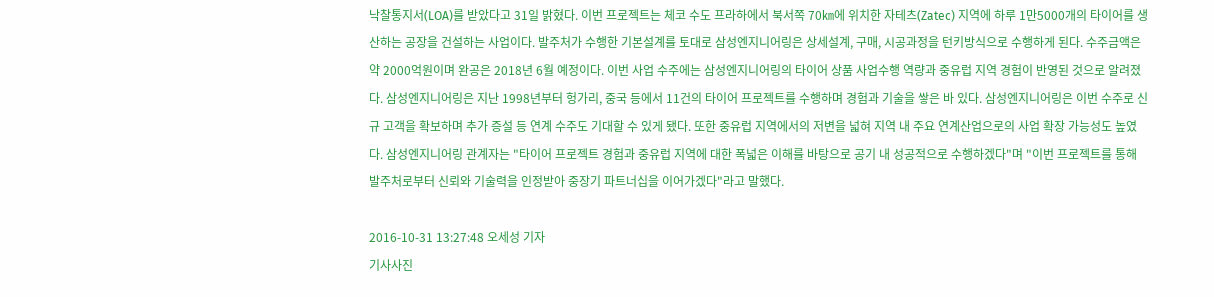낙찰통지서(LOA)를 받았다고 31일 밝혔다. 이번 프로젝트는 체코 수도 프라하에서 북서쪽 70㎞에 위치한 자테츠(Zatec) 지역에 하루 1만5000개의 타이어를 생산하는 공장을 건설하는 사업이다. 발주처가 수행한 기본설계를 토대로 삼성엔지니어링은 상세설계, 구매, 시공과정을 턴키방식으로 수행하게 된다. 수주금액은 약 2000억원이며 완공은 2018년 6월 예정이다. 이번 사업 수주에는 삼성엔지니어링의 타이어 상품 사업수행 역량과 중유럽 지역 경험이 반영된 것으로 알려졌다. 삼성엔지니어링은 지난 1998년부터 헝가리, 중국 등에서 11건의 타이어 프로젝트를 수행하며 경험과 기술을 쌓은 바 있다. 삼성엔지니어링은 이번 수주로 신규 고객을 확보하며 추가 증설 등 연계 수주도 기대할 수 있게 됐다. 또한 중유럽 지역에서의 저변을 넓혀 지역 내 주요 연계산업으로의 사업 확장 가능성도 높였다. 삼성엔지니어링 관계자는 "타이어 프로젝트 경험과 중유럽 지역에 대한 폭넓은 이해를 바탕으로 공기 내 성공적으로 수행하겠다"며 "이번 프로젝트를 통해 발주처로부터 신뢰와 기술력을 인정받아 중장기 파트너십을 이어가겠다"라고 말했다.

2016-10-31 13:27:48 오세성 기자
기사사진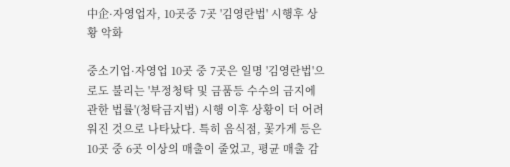中企·자영업자, 10곳중 7곳 '김영란법' 시행후 상황 악화

중소기업·자영업 10곳 중 7곳은 일명 '김영란법'으로도 불리는 '부정청탁 및 금품등 수수의 금지에 관한 법률'(청탁금지법) 시행 이후 상황이 더 어려워진 것으로 나타났다. 특히 음식점, 꽃가게 등은 10곳 중 6곳 이상의 매출이 줄었고, 평균 매출 감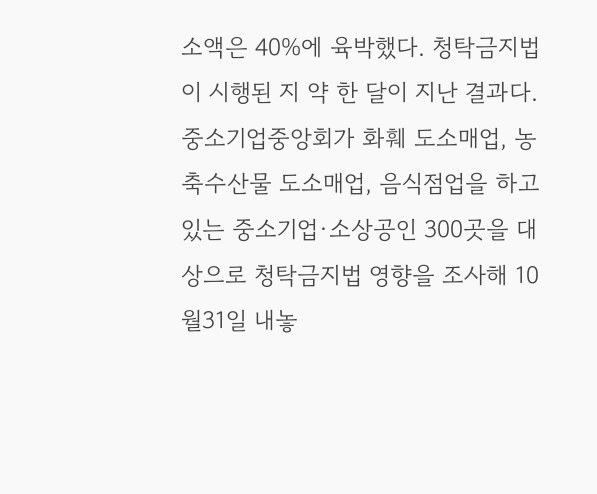소액은 40%에 육박했다. 청탁금지법이 시행된 지 약 한 달이 지난 결과다. 중소기업중앙회가 화훼 도소매업, 농축수산물 도소매업, 음식점업을 하고 있는 중소기업·소상공인 300곳을 대상으로 청탁금지법 영향을 조사해 10월31일 내놓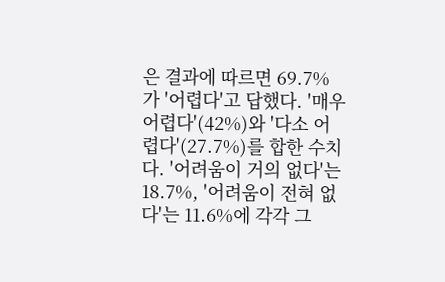은 결과에 따르면 69.7%가 '어렵다'고 답했다. '매우어렵다'(42%)와 '다소 어렵다'(27.7%)를 합한 수치다. '어려움이 거의 없다'는 18.7%, '어려움이 전혀 없다'는 11.6%에 각각 그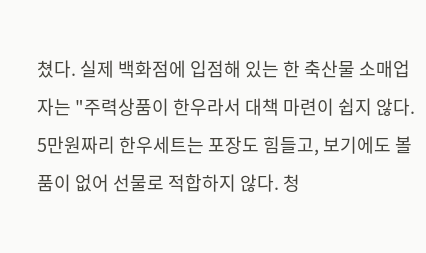쳤다. 실제 백화점에 입점해 있는 한 축산물 소매업자는 "주력상품이 한우라서 대책 마련이 쉽지 않다. 5만원짜리 한우세트는 포장도 힘들고, 보기에도 볼품이 없어 선물로 적합하지 않다. 청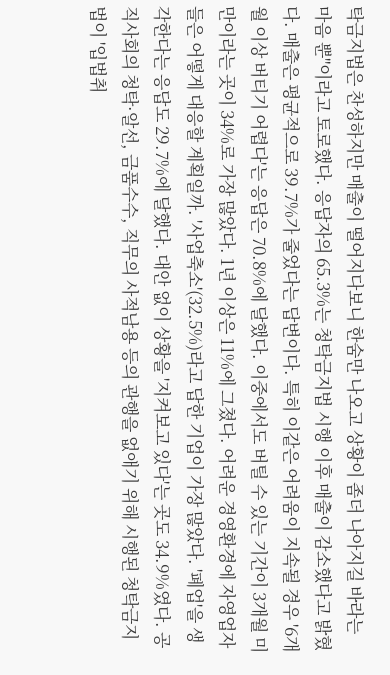탁금지법은 찬성하지만 매출이 떨어지다보니 한숨만 나오고 상황이 좀더 나아지길 바라는 마음 뿐"이라고 토로했다. 응답자의 65.3%는 청탁금지법 시행 이후 매출이 감소했다고 밝혔다. 매출은 평균적으로 39.7%가 줄었다는 답변이다. 특히 이같은 어려움이 지속될 경우 '6개월 이상 버티기 어렵다'는 응답은 70.8%에 달했다. 이중에서도 버틸 수 있는 기간이 3개월 미만이라는 곳이 34%로 가장 많았다. 1년 이상은 11%에 그쳤다. 어려운 경영환경에 자영업자들은 어떻게 대응할 계획일까. '사업축소'(32.5%)라고 답한 기업이 가장 많았다. '폐업'을 생각한다는 응답도 29.7%에 달했다. 대안 없이 상황을 '지켜보고 있다'는 곳도 34.9%였다. 공직사회의 청탁·알선, 금품수수, 직무의 사적남용 등의 관행을 없애기 위해 시행된 청탁금지법이 '입법취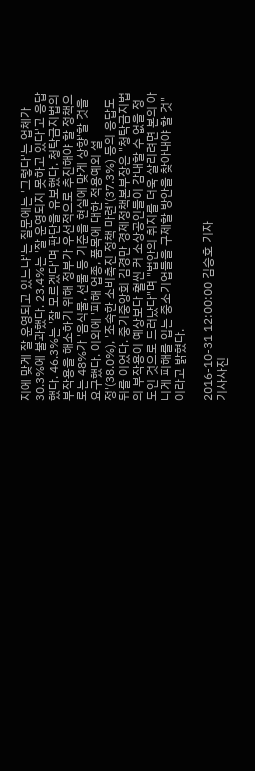지에 맞게 잘 운영되고 있느냐'는 질문에는 '그렇다'는 업체가 30.3%에 불과했다. 23.4%는 '잘 운영되지 못하고 있다'고 응답했다. 46.3%는 '잘 모르겠다'며 판단을 유보했다. 청탁금지법의 부작용을 해소하기 위해 정부가 우선적으로 추진해야 할 정책으로는 48%가 '음식물, 선물 등 기준을 현실에 맞게 상향'할 것을 요구했다. 이외에 '피해 업종, 품목에 대한 적용예외 설정'(38.0%), '조속한 소비촉진 정책 마련'(37.3%) 등의 응답도 뒤를 이었다. 중기중앙회 김경만 경제정책본부장은 "청탁금지법의 부작용이 예상보다 훨씬 커 소상공인들이 감내할 수 없을 정도인 것으로 드러났다"며 "법안의 취지를 더욱 살리려면 본의 아니게 피해를 입는 중소기업들을 구제할 방안을 찾아내야 할 것"이라고 밝혔다.

2016-10-31 12:00:00 김승호 기자
기사사진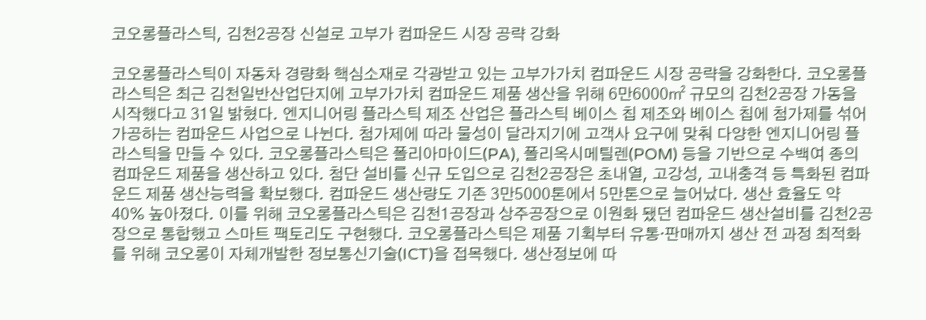코오롱플라스틱, 김천2공장 신설로 고부가 컴파운드 시장 공략 강화

코오롱플라스틱이 자동차 경량화 핵심소재로 각광받고 있는 고부가가치 컴파운드 시장 공략을 강화한다. 코오롱플라스틱은 최근 김천일반산업단지에 고부가가치 컴파운드 제품 생산을 위해 6만6000㎡ 규모의 김천2공장 가동을 시작했다고 31일 밝혔다. 엔지니어링 플라스틱 제조 산업은 플라스틱 베이스 칩 제조와 베이스 칩에 첨가제를 섞어 가공하는 컴파운드 사업으로 나뉜다. 첨가제에 따라 물성이 달라지기에 고객사 요구에 맞춰 다양한 엔지니어링 플라스틱을 만들 수 있다. 코오롱플라스틱은 폴리아마이드(PA), 폴리옥시메틸렌(POM) 등을 기반으로 수백여 종의 컴파운드 제품을 생산하고 있다. 첨단 설비를 신규 도입으로 김천2공장은 초내열, 고강성, 고내충격 등 특화된 컴파운드 제품 생산능력을 확보했다. 컴파운드 생산량도 기존 3만5000톤에서 5만톤으로 늘어났다. 생산 효율도 약 40% 높아졌다. 이를 위해 코오롱플라스틱은 김천1공장과 상주공장으로 이원화 됐던 컴파운드 생산설비를 김천2공장으로 통합했고 스마트 팩토리도 구현했다. 코오롱플라스틱은 제품 기획부터 유통·판매까지 생산 전 과정 최적화를 위해 코오롱이 자체개발한 정보통신기술(ICT)을 접목했다. 생산정보에 따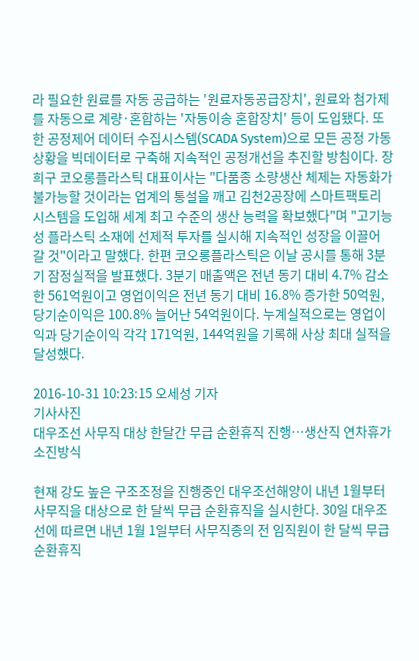라 필요한 원료를 자동 공급하는 '원료자동공급장치', 원료와 첨가제를 자동으로 계량·혼합하는 '자동이송 혼합장치' 등이 도입됐다. 또한 공정제어 데이터 수집시스템(SCADA System)으로 모든 공정 가동상황을 빅데이터로 구축해 지속적인 공정개선을 추진할 방침이다. 장희구 코오롱플라스틱 대표이사는 "다품종 소량생산 체제는 자동화가 불가능할 것이라는 업계의 통설을 깨고 김천2공장에 스마트팩토리 시스템을 도입해 세계 최고 수준의 생산 능력을 확보했다"며 "고기능성 플라스틱 소재에 선제적 투자를 실시해 지속적인 성장을 이끌어 갈 것"이라고 말했다. 한편 코오롱플라스틱은 이날 공시를 통해 3분기 잠정실적을 발표했다. 3분기 매출액은 전년 동기 대비 4.7% 감소한 561억원이고 영업이익은 전년 동기 대비 16.8% 증가한 50억원, 당기순이익은 100.8% 늘어난 54억원이다. 누계실적으로는 영업이익과 당기순이익 각각 171억원, 144억원을 기록해 사상 최대 실적을 달성했다.

2016-10-31 10:23:15 오세성 기자
기사사진
대우조선 사무직 대상 한달간 무급 순환휴직 진행…생산직 연차휴가 소진방식

현재 강도 높은 구조조정을 진행중인 대우조선해양이 내년 1월부터 사무직을 대상으로 한 달씩 무급 순환휴직을 실시한다. 30일 대우조선에 따르면 내년 1월 1일부터 사무직종의 전 임직원이 한 달씩 무급 순환휴직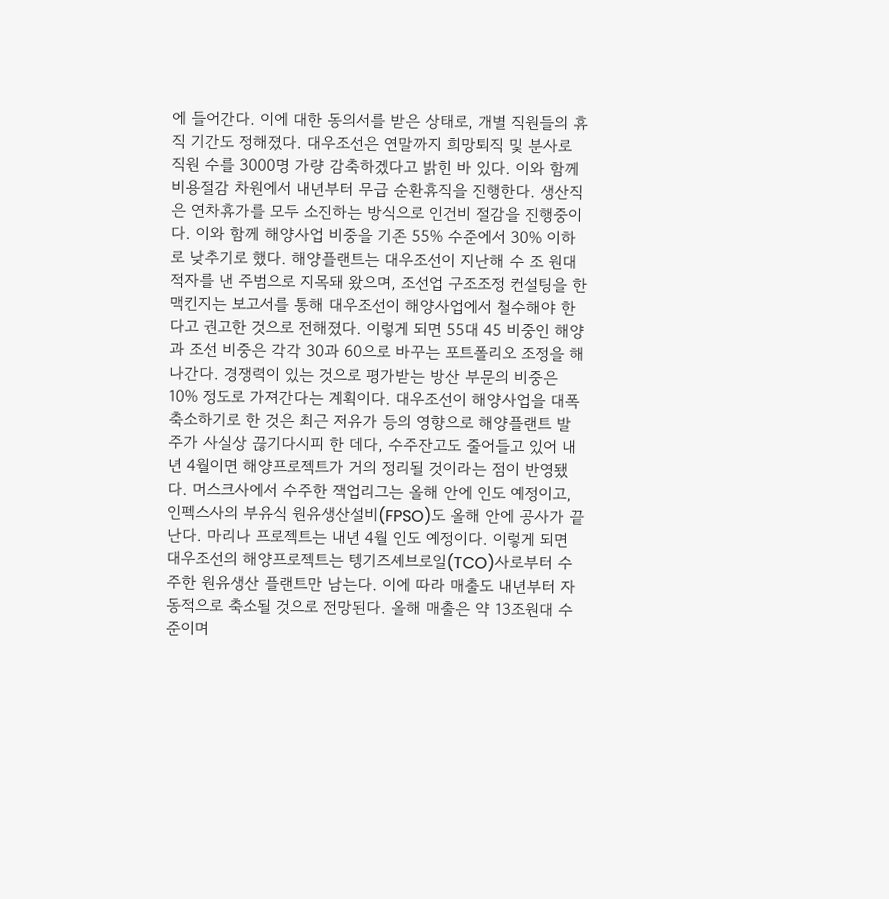에 들어간다. 이에 대한 동의서를 받은 상태로, 개별 직원들의 휴직 기간도 정해졌다. 대우조선은 연말까지 희망퇴직 및 분사로 직원 수를 3000명 가량 감축하겠다고 밝힌 바 있다. 이와 함께 비용절감 차원에서 내년부터 무급 순환휴직을 진행한다. 생산직은 연차휴가를 모두 소진하는 방식으로 인건비 절감을 진행중이다. 이와 함께 해양사업 비중을 기존 55% 수준에서 30% 이하로 낮추기로 했다. 해양플랜트는 대우조선이 지난해 수 조 원대 적자를 낸 주범으로 지목돼 왔으며, 조선업 구조조정 컨설팅을 한 맥킨지는 보고서를 통해 대우조선이 해양사업에서 철수해야 한다고 권고한 것으로 전해졌다. 이렇게 되면 55대 45 비중인 해양과 조선 비중은 각각 30과 60으로 바꾸는 포트폴리오 조정을 해 나간다. 경쟁력이 있는 것으로 평가받는 방산 부문의 비중은 10% 정도로 가져간다는 계획이다. 대우조선이 해양사업을 대폭 축소하기로 한 것은 최근 저유가 등의 영향으로 해양플랜트 발주가 사실상 끊기다시피 한 데다, 수주잔고도 줄어들고 있어 내년 4월이면 해양프로젝트가 거의 정리될 것이라는 점이 반영됐다. 머스크사에서 수주한 잭업리그는 올해 안에 인도 예정이고, 인펙스사의 부유식 원유생산설비(FPSO)도 올해 안에 공사가 끝난다. 마리나 프로젝트는 내년 4월 인도 예정이다. 이렇게 되면 대우조선의 해양프로젝트는 텡기즈셰브로일(TCO)사로부터 수주한 원유생산 플랜트만 남는다. 이에 따라 매출도 내년부터 자동적으로 축소될 것으로 전망된다. 올해 매출은 약 13조원대 수준이며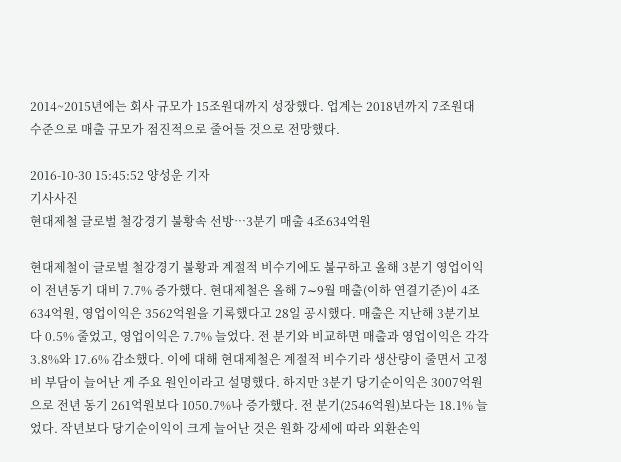2014~2015년에는 회사 규모가 15조원대까지 성장했다. 업계는 2018년까지 7조원대 수준으로 매출 규모가 점진적으로 줄어들 것으로 전망했다.

2016-10-30 15:45:52 양성운 기자
기사사진
현대제철 글로벌 철강경기 불황속 선방…3분기 매출 4조634억원

현대제철이 글로벌 철강경기 불황과 계절적 비수기에도 불구하고 올해 3분기 영업이익이 전년동기 대비 7.7% 증가했다. 현대제철은 올해 7∼9월 매출(이하 연결기준)이 4조634억원, 영업이익은 3562억원을 기록했다고 28일 공시했다. 매출은 지난해 3분기보다 0.5% 줄었고, 영업이익은 7.7% 늘었다. 전 분기와 비교하면 매출과 영업이익은 각각 3.8%와 17.6% 감소했다. 이에 대해 현대제철은 계절적 비수기라 생산량이 줄면서 고정비 부담이 늘어난 게 주요 원인이라고 설명했다. 하지만 3분기 당기순이익은 3007억원으로 전년 동기 261억원보다 1050.7%나 증가했다. 전 분기(2546억원)보다는 18.1% 늘었다. 작년보다 당기순이익이 크게 늘어난 것은 원화 강세에 따라 외환손익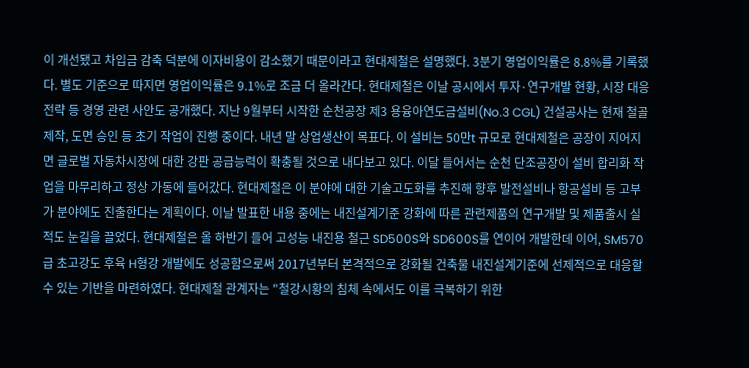이 개선됐고 차입금 감축 덕분에 이자비용이 감소했기 때문이라고 현대제철은 설명했다. 3분기 영업이익률은 8.8%를 기록했다. 별도 기준으로 따지면 영업이익률은 9.1%로 조금 더 올라간다. 현대제철은 이날 공시에서 투자·연구개발 현황, 시장 대응 전략 등 경영 관련 사안도 공개했다. 지난 9월부터 시작한 순천공장 제3 용융아연도금설비(No.3 CGL) 건설공사는 현재 철골 제작, 도면 승인 등 초기 작업이 진행 중이다. 내년 말 상업생산이 목표다. 이 설비는 50만t 규모로 현대제철은 공장이 지어지면 글로벌 자동차시장에 대한 강판 공급능력이 확충될 것으로 내다보고 있다. 이달 들어서는 순천 단조공장이 설비 합리화 작업을 마무리하고 정상 가동에 들어갔다. 현대제철은 이 분야에 대한 기술고도화를 추진해 향후 발전설비나 항공설비 등 고부가 분야에도 진출한다는 계획이다. 이날 발표한 내용 중에는 내진설계기준 강화에 따른 관련제품의 연구개발 및 제품출시 실적도 눈길을 끌었다. 현대제철은 올 하반기 들어 고성능 내진용 철근 SD500S와 SD600S를 연이어 개발한데 이어, SM570급 초고강도 후육 H형강 개발에도 성공함으로써 2017년부터 본격적으로 강화될 건축물 내진설계기준에 선제적으로 대응할 수 있는 기반을 마련하였다. 현대제철 관계자는 "철강시황의 침체 속에서도 이를 극복하기 위한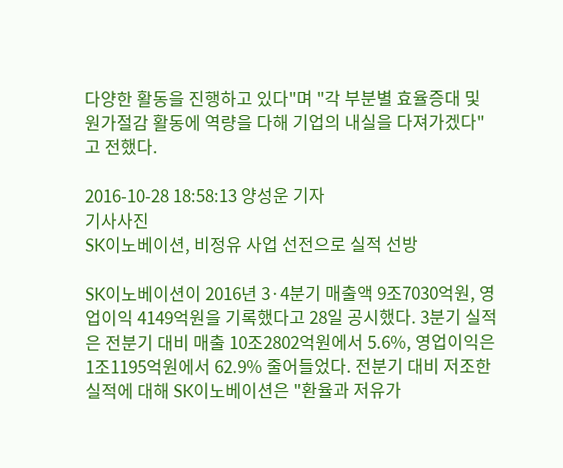다양한 활동을 진행하고 있다"며 "각 부분별 효율증대 및 원가절감 활동에 역량을 다해 기업의 내실을 다져가겠다"고 전했다.

2016-10-28 18:58:13 양성운 기자
기사사진
SK이노베이션, 비정유 사업 선전으로 실적 선방

SK이노베이션이 2016년 3·4분기 매출액 9조7030억원, 영업이익 4149억원을 기록했다고 28일 공시했다. 3분기 실적은 전분기 대비 매출 10조2802억원에서 5.6%, 영업이익은 1조1195억원에서 62.9% 줄어들었다. 전분기 대비 저조한 실적에 대해 SK이노베이션은 "환율과 저유가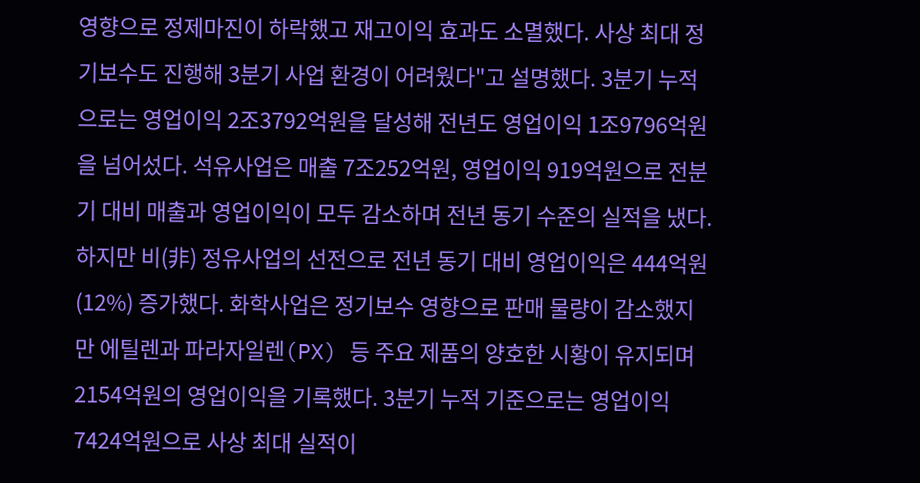영향으로 정제마진이 하락했고 재고이익 효과도 소멸했다. 사상 최대 정기보수도 진행해 3분기 사업 환경이 어려웠다"고 설명했다. 3분기 누적으로는 영업이익 2조3792억원을 달성해 전년도 영업이익 1조9796억원을 넘어섰다. 석유사업은 매출 7조252억원, 영업이익 919억원으로 전분기 대비 매출과 영업이익이 모두 감소하며 전년 동기 수준의 실적을 냈다. 하지만 비(非) 정유사업의 선전으로 전년 동기 대비 영업이익은 444억원(12%) 증가했다. 화학사업은 정기보수 영향으로 판매 물량이 감소했지만 에틸렌과 파라자일렌(PX) 등 주요 제품의 양호한 시황이 유지되며 2154억원의 영업이익을 기록했다. 3분기 누적 기준으로는 영업이익 7424억원으로 사상 최대 실적이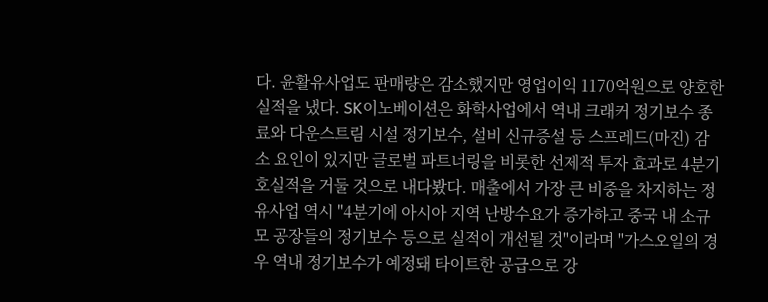다. 윤활유사업도 판매량은 감소했지만 영업이익 1170억원으로 양호한 실적을 냈다. SK이노베이션은 화학사업에서 역내 크래커 정기보수 종료와 다운스트림 시설 정기보수, 설비 신규증설 등 스프레드(마진) 감소 요인이 있지만 글로벌 파트너링을 비롯한 선제적 투자 효과로 4분기 호실적을 거둘 것으로 내다봤다. 매출에서 가장 큰 비중을 차지하는 정유사업 역시 "4분기에 아시아 지역 난방수요가 증가하고 중국 내 소규모 공장들의 정기보수 등으로 실적이 개선될 것"이라며 "가스오일의 경우 역내 정기보수가 예정돼 타이트한 공급으로 강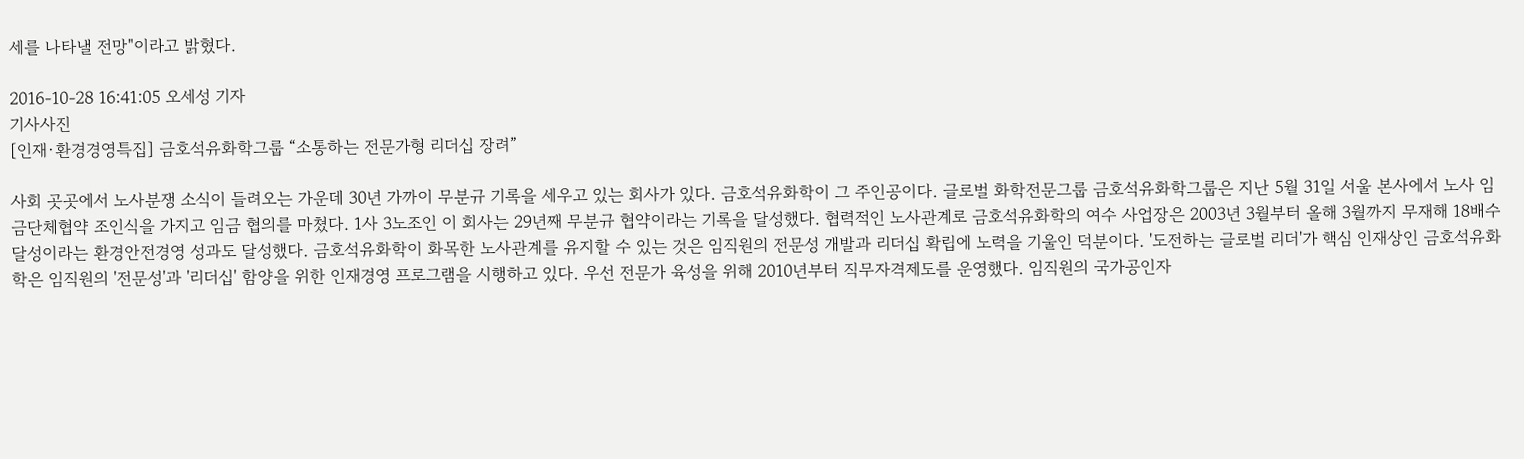세를 나타낼 전망"이라고 밝혔다.

2016-10-28 16:41:05 오세성 기자
기사사진
[인재·환경경영특집] 금호석유화학그룹 “소통하는 전문가형 리더십 장려”

사회 곳곳에서 노사분쟁 소식이 들려오는 가운데 30년 가까이 무분규 기록을 세우고 있는 회사가 있다. 금호석유화학이 그 주인공이다. 글로벌 화학전문그룹 금호석유화학그룹은 지난 5월 31일 서울 본사에서 노사 임금단체협약 조인식을 가지고 임금 협의를 마쳤다. 1사 3노조인 이 회사는 29년째 무분규 협약이라는 기록을 달성했다. 협력적인 노사관계로 금호석유화학의 여수 사업장은 2003년 3월부터 올해 3월까지 무재해 18배수 달성이라는 환경안전경영 성과도 달성했다. 금호석유화학이 화목한 노사관계를 유지할 수 있는 것은 임직원의 전문성 개발과 리더십 확립에 노력을 기울인 덕분이다. '도전하는 글로벌 리더'가 핵심 인재상인 금호석유화학은 임직원의 '전문성'과 '리더십' 함양을 위한 인재경영 프로그램을 시행하고 있다. 우선 전문가 육성을 위해 2010년부터 직무자격제도를 운영했다. 임직원의 국가공인자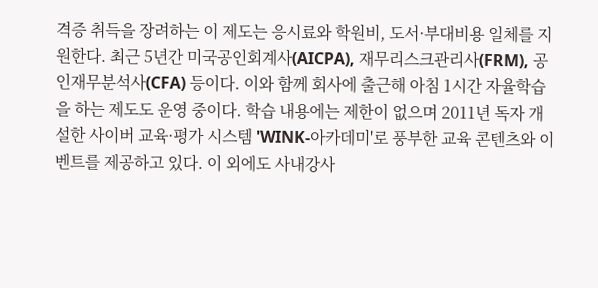격증 취득을 장려하는 이 제도는 응시료와 학원비, 도서·부대비용 일체를 지원한다. 최근 5년간 미국공인회계사(AICPA), 재무리스크관리사(FRM), 공인재무분석사(CFA) 등이다. 이와 함께 회사에 출근해 아침 1시간 자율학습을 하는 제도도 운영 중이다. 학습 내용에는 제한이 없으며 2011년 독자 개설한 사이버 교육·평가 시스템 'WINK-아카데미'로 풍부한 교육 콘텐츠와 이벤트를 제공하고 있다. 이 외에도 사내강사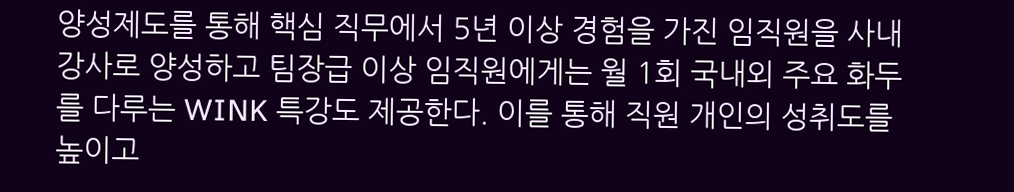양성제도를 통해 핵심 직무에서 5년 이상 경험을 가진 임직원을 사내 강사로 양성하고 팀장급 이상 임직원에게는 월 1회 국내외 주요 화두를 다루는 WINK 특강도 제공한다. 이를 통해 직원 개인의 성취도를 높이고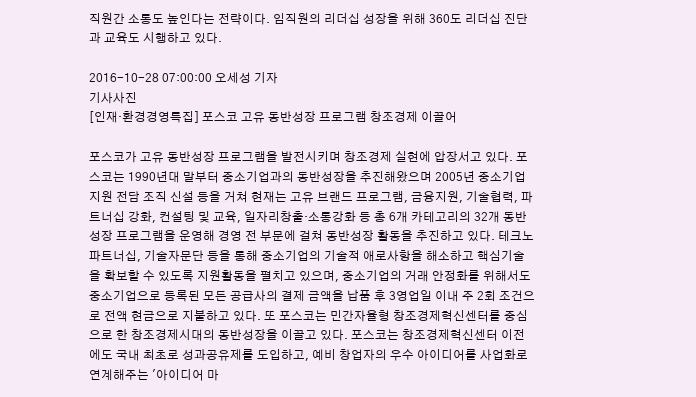직원간 소통도 높인다는 전략이다. 임직원의 리더십 성장을 위해 360도 리더십 진단과 교육도 시행하고 있다.

2016-10-28 07:00:00 오세성 기자
기사사진
[인재·환경경영특집] 포스코 고유 동반성장 프로그램 창조경제 이끌어

포스코가 고유 동반성장 프로그램을 발전시키며 창조경제 실현에 압장서고 있다. 포스코는 1990년대 말부터 중소기업과의 동반성장을 추진해왔으며 2005년 중소기업 지원 전담 조직 신설 등을 거쳐 현재는 고유 브랜드 프로그램, 금융지원, 기술협력, 파트너십 강화, 컨설팅 및 교육, 일자리창출·소통강화 등 총 6개 카테고리의 32개 동반성장 프로그램을 운영해 경영 전 부문에 걸쳐 동반성장 활동을 추진하고 있다. 테크노파트너십, 기술자문단 등을 통해 중소기업의 기술적 애로사항을 해소하고 핵심기술을 확보할 수 있도록 지원활동을 펼치고 있으며, 중소기업의 거래 안정화를 위해서도 중소기업으로 등록된 모든 공급사의 결제 금액을 납품 후 3영업일 이내 주 2회 조건으로 전액 현금으로 지불하고 있다. 또 포스코는 민간자율형 창조경제혁신센터를 중심으로 한 창조경제시대의 동반성장을 이끌고 있다. 포스코는 창조경제혁신센터 이전에도 국내 최초로 성과공유제를 도입하고, 예비 창업자의 우수 아이디어를 사업화로 연계해주는 '아이디어 마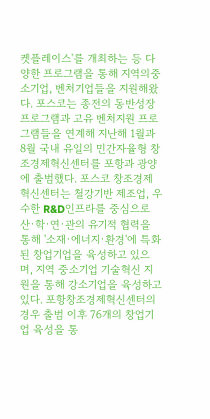켓플레이스'를 개최하는 등 다양한 프로그램을 통해 지역의중소기업, 벤처기업들을 지원해왔다. 포스코는 종전의 동반성장 프로그램과 고유 벤처지원 프로그램들을 연계해 지난해 1월과 8월 국내 유일의 민간자율형 창조경제혁신센터를 포항과 광양에 출범했다. 포스코 창조경제혁신센터는 철강기반 제조업, 우수한 R&D인프라를 중심으로 산·학·연·관의 유기적 협력을 통해 '소재·에너지·환경'에 특화된 창업기업을 육성하고 있으며, 지역 중소기업 기술혁신 지원을 통해 강소기업을 육성하고 있다. 포항창조경제혁신센터의 경우 출범 이후 76개의 창업기업 육성을 통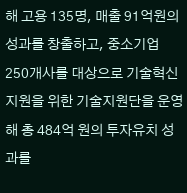해 고용 135명, 매출 91억원의 성과를 창출하고, 중소기업 250개사를 대상으로 기술혁신 지원을 위한 기술지원단을 운영해 총 484억 원의 투자유치 성과를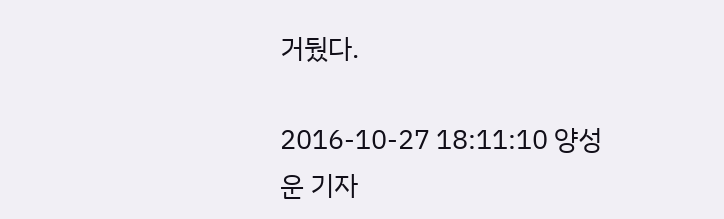거뒀다.

2016-10-27 18:11:10 양성운 기자